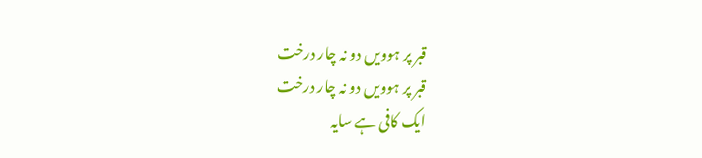قبر پر ہوویں دو نہ چار درخت
قبر پر ہوویں دو نہ چار درخت
ایک کافی ہے سایہ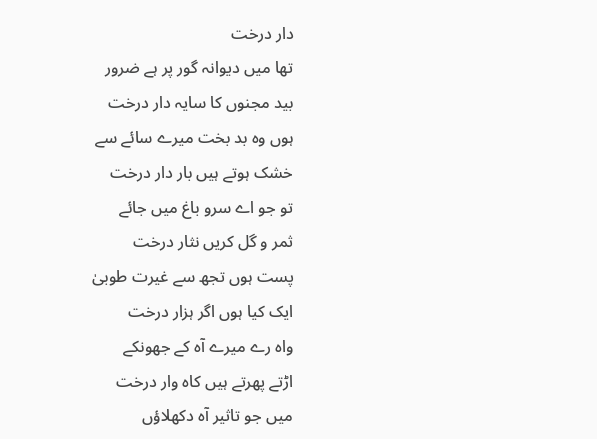دار درخت
تھا میں دیوانہ گور پر ہے ضرور
بید مجنوں کا سایہ دار درخت
ہوں وہ بد بخت میرے سائے سے
خشک ہوتے ہیں بار دار درخت
تو جو اے سرو باغ میں جائے
ثمر و گل کریں نثار درخت
پست ہوں تجھ سے غیرت طوبیٰ
ایک کیا ہوں اگر ہزار درخت
واہ رے میرے آہ کے جھونکے
اڑتے پھرتے ہیں کاہ وار درخت
میں جو تاثیر آہ دکھلاؤں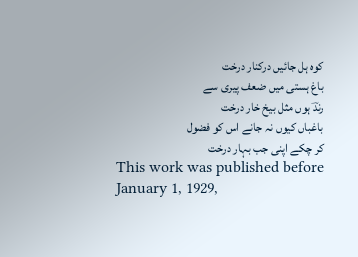کوہ ہل جائیں درکنار درخت
باغ ہستی میں ضعف پیری سے
رندؔ ہوں مثل بیخ خار درخت
باغباں کیوں نہ جانے اس کو فضول
کر چکے اپنی جب بہار درخت
This work was published before January 1, 1929,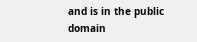and is in the public domain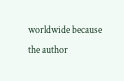worldwide because the author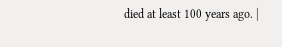died at least 100 years ago. |